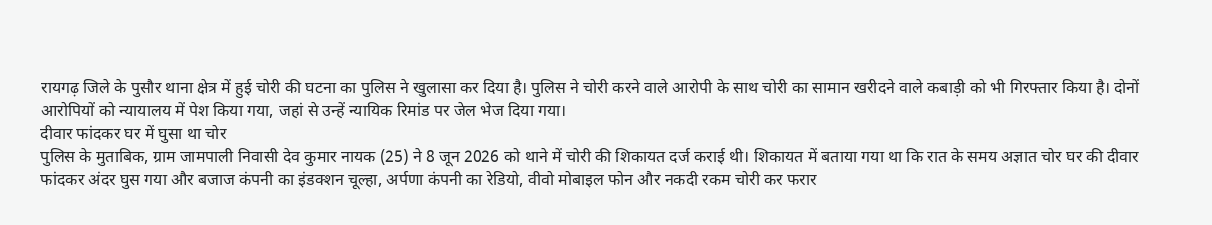रायगढ़ जिले के पुसौर थाना क्षेत्र में हुई चोरी की घटना का पुलिस ने खुलासा कर दिया है। पुलिस ने चोरी करने वाले आरोपी के साथ चोरी का सामान खरीदने वाले कबाड़ी को भी गिरफ्तार किया है। दोनों आरोपियों को न्यायालय में पेश किया गया, जहां से उन्हें न्यायिक रिमांड पर जेल भेज दिया गया।
दीवार फांदकर घर में घुसा था चोर
पुलिस के मुताबिक, ग्राम जामपाली निवासी देव कुमार नायक (25) ने 8 जून 2026 को थाने में चोरी की शिकायत दर्ज कराई थी। शिकायत में बताया गया था कि रात के समय अज्ञात चोर घर की दीवार फांदकर अंदर घुस गया और बजाज कंपनी का इंडक्शन चूल्हा, अर्पणा कंपनी का रेडियो, वीवो मोबाइल फोन और नकदी रकम चोरी कर फरार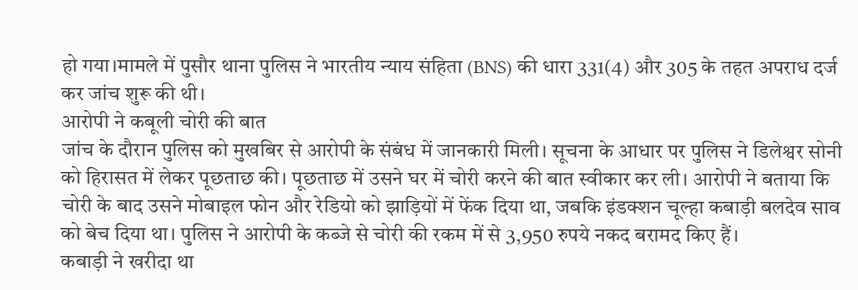हो गया।मामले में पुसौर थाना पुलिस ने भारतीय न्याय संहिता (BNS) की धारा 331(4) और 305 के तहत अपराध दर्ज कर जांच शुरू की थी।
आरोपी ने कबूली चोरी की बात
जांच के दौरान पुलिस को मुखबिर से आरोपी के संबंध में जानकारी मिली। सूचना के आधार पर पुलिस ने डिलेश्वर सोनी को हिरासत में लेकर पूछताछ की। पूछताछ में उसने घर में चोरी करने की बात स्वीकार कर ली। आरोपी ने बताया कि चोरी के बाद उसने मोबाइल फोन और रेडियो को झाड़ियों में फेंक दिया था, जबकि इंडक्शन चूल्हा कबाड़ी बलदेव साव को बेच दिया था। पुलिस ने आरोपी के कब्जे से चोरी की रकम में से 3,950 रुपये नकद बरामद किए हैं।
कबाड़ी ने खरीदा था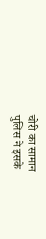चोरी का सामान
पुलिस ने इसके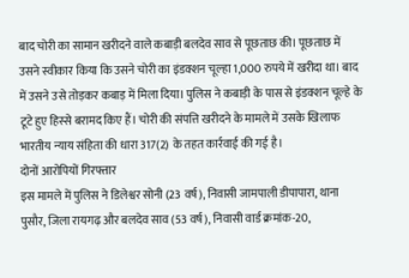बाद चोरी का सामान खरीदने वाले कबाड़ी बलदेव साव से पूछताछ की। पूछताछ में उसने स्वीकार किया कि उसने चोरी का इंडक्शन चूल्हा 1,000 रुपये में खरीदा था। बाद में उसने उसे तोड़कर कबाड़ में मिला दिया। पुलिस ने कबाड़ी के पास से इंडक्शन चूल्हे के टूटे हुए हिस्से बरामद किए हैं। चोरी की संपत्ति खरीदने के मामले में उसके खिलाफ भारतीय न्याय संहिता की धारा 317(2) के तहत कार्रवाई की गई है।
दोनों आरोपियों गिरफ्तार
इस मामले में पुलिस ने डिलेश्वर सोनी (23 वर्ष), निवासी जामपाली डीपापारा, थाना पुसौर, जिला रायगढ़ और बलदेव साव (53 वर्ष), निवासी वार्ड क्रमांक-20,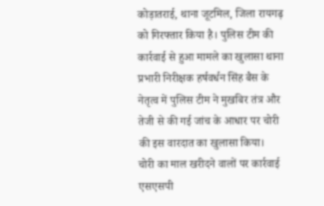कोड़ातराई, थाना जूटमिल, जिला रायगढ़ को गिरफ्तार किया है। पुलिस टीम की कार्रवाई से हुआ मामले का खुलासा थाना प्रभारी निरीक्षक हर्षवर्धन सिंह बैस के नेतृत्व में पुलिस टीम ने मुखबिर तंत्र और तेजी से की गई जांच के आधार पर चोरी की इस वारदात का खुलासा किया।
चोरी का माल खरीदने वालों पर कार्रवाई
एसएसपी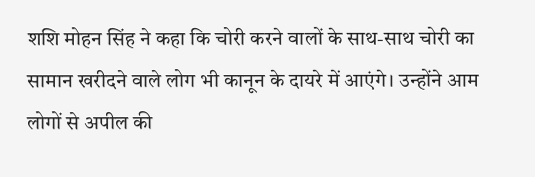शशि मोहन सिंह ने कहा कि चोरी करने वालों के साथ-साथ चोरी का सामान खरीदने वाले लोग भी कानून के दायरे में आएंगे। उन्होंने आम लोगों से अपील की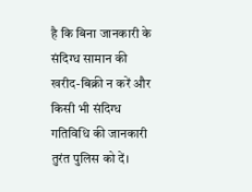है कि बिना जानकारी के संदिग्ध सामान की खरीद-बिक्री न करें और किसी भी संदिग्ध गतिविधि की जानकारी तुरंत पुलिस को दें।